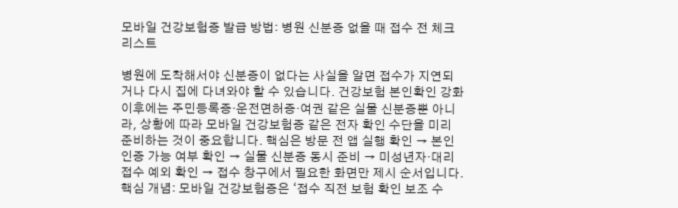모바일 건강보험증 발급 방법: 병원 신분증 없을 때 접수 전 체크리스트

병원에 도착해서야 신분증이 없다는 사실을 알면 접수가 지연되거나 다시 집에 다녀와야 할 수 있습니다. 건강보험 본인확인 강화 이후에는 주민등록증·운전면허증·여권 같은 실물 신분증뿐 아니라, 상황에 따라 모바일 건강보험증 같은 전자 확인 수단을 미리 준비하는 것이 중요합니다. 핵심은 방문 전 앱 실행 확인 → 본인 인증 가능 여부 확인 → 실물 신분증 동시 준비 → 미성년자·대리 접수 예외 확인 → 접수 창구에서 필요한 화면만 제시 순서입니다.
핵심 개념: 모바일 건강보험증은 ‘접수 직전 보험 확인 보조 수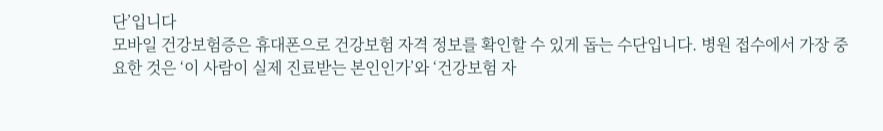단’입니다
모바일 건강보험증은 휴대폰으로 건강보험 자격 정보를 확인할 수 있게 돕는 수단입니다. 병원 접수에서 가장 중요한 것은 ‘이 사람이 실제 진료받는 본인인가’와 ‘건강보험 자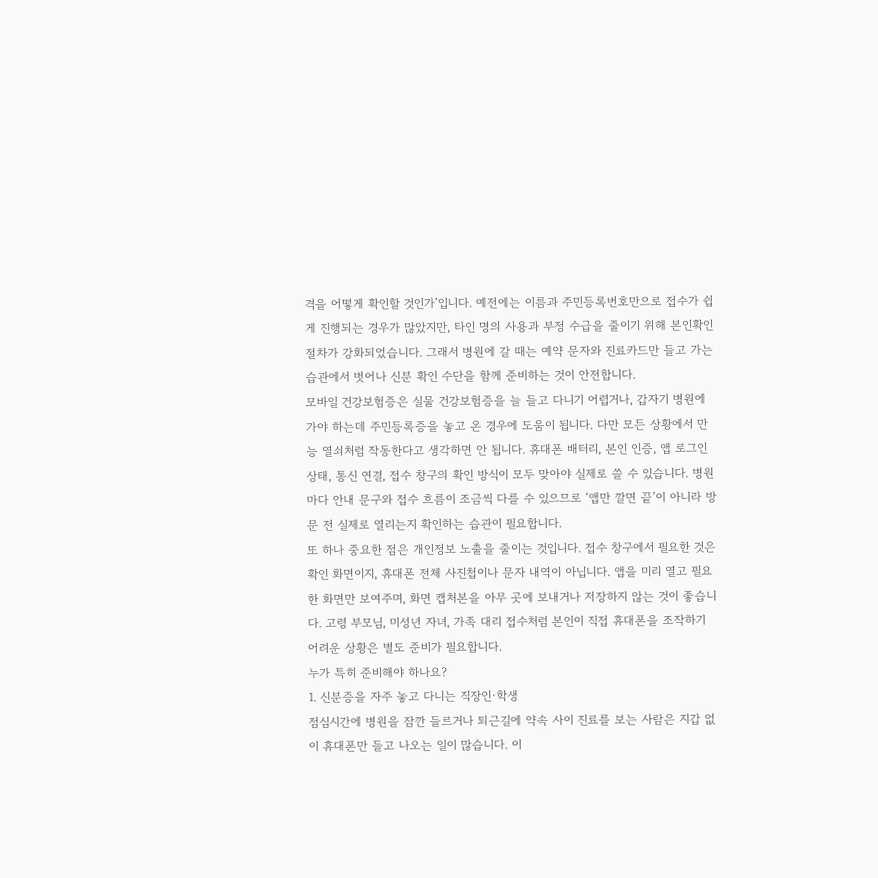격을 어떻게 확인할 것인가’입니다. 예전에는 이름과 주민등록번호만으로 접수가 쉽게 진행되는 경우가 많았지만, 타인 명의 사용과 부정 수급을 줄이기 위해 본인확인 절차가 강화되었습니다. 그래서 병원에 갈 때는 예약 문자와 진료카드만 들고 가는 습관에서 벗어나 신분 확인 수단을 함께 준비하는 것이 안전합니다.
모바일 건강보험증은 실물 건강보험증을 늘 들고 다니기 어렵거나, 갑자기 병원에 가야 하는데 주민등록증을 놓고 온 경우에 도움이 됩니다. 다만 모든 상황에서 만능 열쇠처럼 작동한다고 생각하면 안 됩니다. 휴대폰 배터리, 본인 인증, 앱 로그인 상태, 통신 연결, 접수 창구의 확인 방식이 모두 맞아야 실제로 쓸 수 있습니다. 병원마다 안내 문구와 접수 흐름이 조금씩 다를 수 있으므로 ‘앱만 깔면 끝’이 아니라 방문 전 실제로 열리는지 확인하는 습관이 필요합니다.
또 하나 중요한 점은 개인정보 노출을 줄이는 것입니다. 접수 창구에서 필요한 것은 확인 화면이지, 휴대폰 전체 사진첩이나 문자 내역이 아닙니다. 앱을 미리 열고 필요한 화면만 보여주며, 화면 캡처본을 아무 곳에 보내거나 저장하지 않는 것이 좋습니다. 고령 부모님, 미성년 자녀, 가족 대리 접수처럼 본인이 직접 휴대폰을 조작하기 어려운 상황은 별도 준비가 필요합니다.
누가 특히 준비해야 하나요?
1. 신분증을 자주 놓고 다니는 직장인·학생
점심시간에 병원을 잠깐 들르거나 퇴근길에 약속 사이 진료를 보는 사람은 지갑 없이 휴대폰만 들고 나오는 일이 많습니다. 이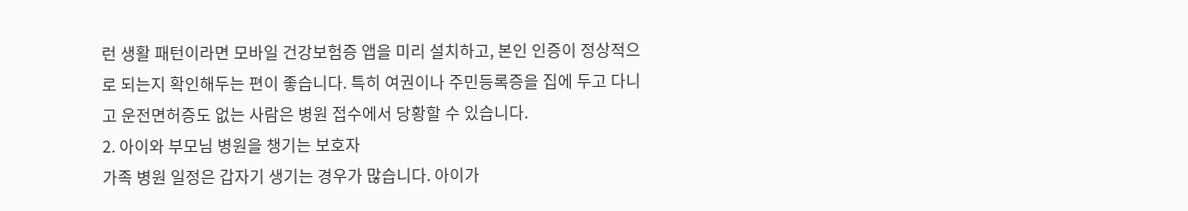런 생활 패턴이라면 모바일 건강보험증 앱을 미리 설치하고, 본인 인증이 정상적으로 되는지 확인해두는 편이 좋습니다. 특히 여권이나 주민등록증을 집에 두고 다니고 운전면허증도 없는 사람은 병원 접수에서 당황할 수 있습니다.
2. 아이와 부모님 병원을 챙기는 보호자
가족 병원 일정은 갑자기 생기는 경우가 많습니다. 아이가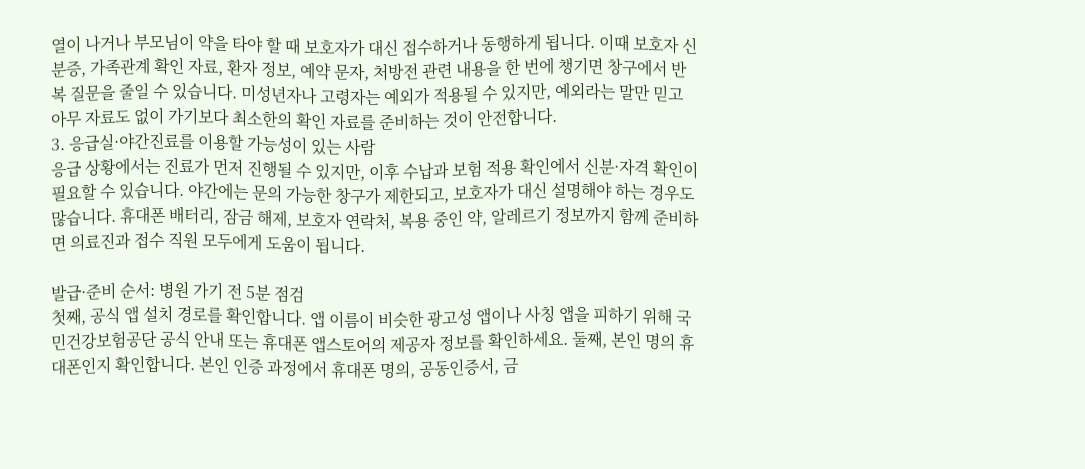열이 나거나 부모님이 약을 타야 할 때 보호자가 대신 접수하거나 동행하게 됩니다. 이때 보호자 신분증, 가족관계 확인 자료, 환자 정보, 예약 문자, 처방전 관련 내용을 한 번에 챙기면 창구에서 반복 질문을 줄일 수 있습니다. 미성년자나 고령자는 예외가 적용될 수 있지만, 예외라는 말만 믿고 아무 자료도 없이 가기보다 최소한의 확인 자료를 준비하는 것이 안전합니다.
3. 응급실·야간진료를 이용할 가능성이 있는 사람
응급 상황에서는 진료가 먼저 진행될 수 있지만, 이후 수납과 보험 적용 확인에서 신분·자격 확인이 필요할 수 있습니다. 야간에는 문의 가능한 창구가 제한되고, 보호자가 대신 설명해야 하는 경우도 많습니다. 휴대폰 배터리, 잠금 해제, 보호자 연락처, 복용 중인 약, 알레르기 정보까지 함께 준비하면 의료진과 접수 직원 모두에게 도움이 됩니다.

발급·준비 순서: 병원 가기 전 5분 점검
첫째, 공식 앱 설치 경로를 확인합니다. 앱 이름이 비슷한 광고성 앱이나 사칭 앱을 피하기 위해 국민건강보험공단 공식 안내 또는 휴대폰 앱스토어의 제공자 정보를 확인하세요. 둘째, 본인 명의 휴대폰인지 확인합니다. 본인 인증 과정에서 휴대폰 명의, 공동인증서, 금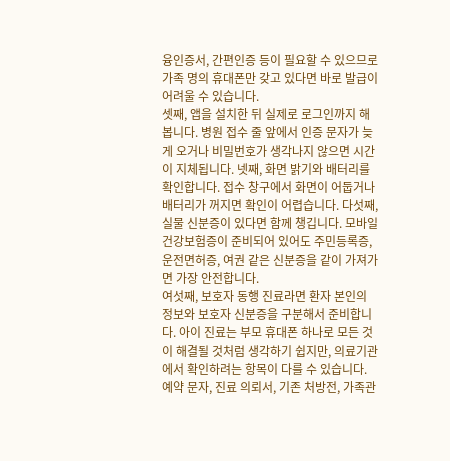융인증서, 간편인증 등이 필요할 수 있으므로 가족 명의 휴대폰만 갖고 있다면 바로 발급이 어려울 수 있습니다.
셋째, 앱을 설치한 뒤 실제로 로그인까지 해봅니다. 병원 접수 줄 앞에서 인증 문자가 늦게 오거나 비밀번호가 생각나지 않으면 시간이 지체됩니다. 넷째, 화면 밝기와 배터리를 확인합니다. 접수 창구에서 화면이 어둡거나 배터리가 꺼지면 확인이 어렵습니다. 다섯째, 실물 신분증이 있다면 함께 챙깁니다. 모바일 건강보험증이 준비되어 있어도 주민등록증, 운전면허증, 여권 같은 신분증을 같이 가져가면 가장 안전합니다.
여섯째, 보호자 동행 진료라면 환자 본인의 정보와 보호자 신분증을 구분해서 준비합니다. 아이 진료는 부모 휴대폰 하나로 모든 것이 해결될 것처럼 생각하기 쉽지만, 의료기관에서 확인하려는 항목이 다를 수 있습니다. 예약 문자, 진료 의뢰서, 기존 처방전, 가족관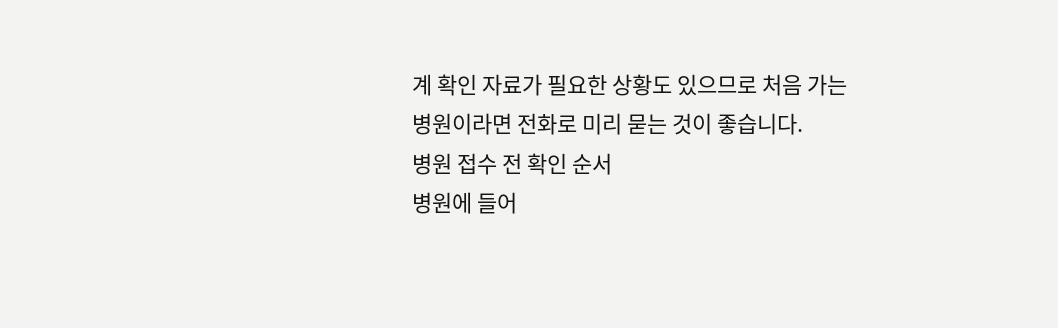계 확인 자료가 필요한 상황도 있으므로 처음 가는 병원이라면 전화로 미리 묻는 것이 좋습니다.
병원 접수 전 확인 순서
병원에 들어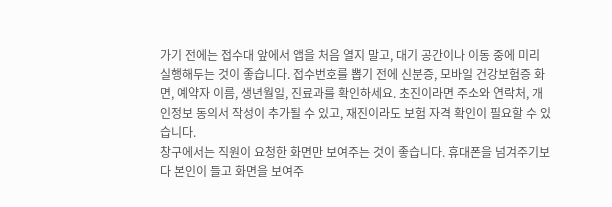가기 전에는 접수대 앞에서 앱을 처음 열지 말고, 대기 공간이나 이동 중에 미리 실행해두는 것이 좋습니다. 접수번호를 뽑기 전에 신분증, 모바일 건강보험증 화면, 예약자 이름, 생년월일, 진료과를 확인하세요. 초진이라면 주소와 연락처, 개인정보 동의서 작성이 추가될 수 있고, 재진이라도 보험 자격 확인이 필요할 수 있습니다.
창구에서는 직원이 요청한 화면만 보여주는 것이 좋습니다. 휴대폰을 넘겨주기보다 본인이 들고 화면을 보여주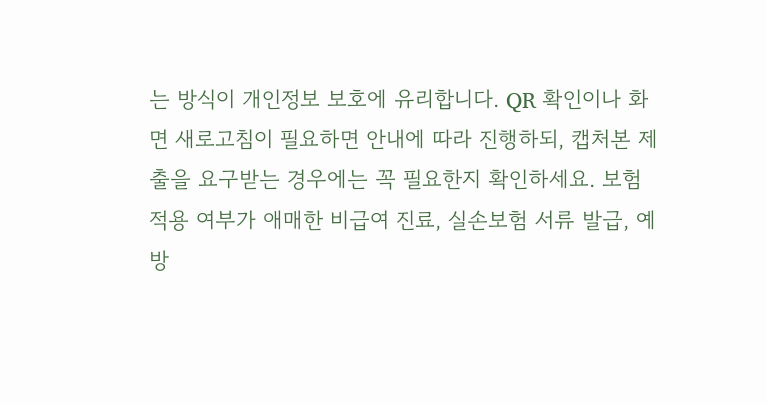는 방식이 개인정보 보호에 유리합니다. QR 확인이나 화면 새로고침이 필요하면 안내에 따라 진행하되, 캡처본 제출을 요구받는 경우에는 꼭 필요한지 확인하세요. 보험 적용 여부가 애매한 비급여 진료, 실손보험 서류 발급, 예방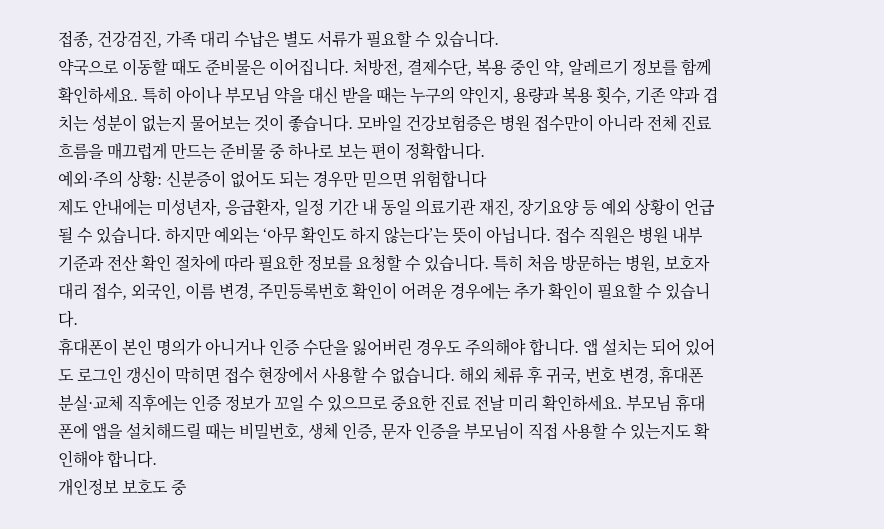접종, 건강검진, 가족 대리 수납은 별도 서류가 필요할 수 있습니다.
약국으로 이동할 때도 준비물은 이어집니다. 처방전, 결제수단, 복용 중인 약, 알레르기 정보를 함께 확인하세요. 특히 아이나 부모님 약을 대신 받을 때는 누구의 약인지, 용량과 복용 횟수, 기존 약과 겹치는 성분이 없는지 물어보는 것이 좋습니다. 모바일 건강보험증은 병원 접수만이 아니라 전체 진료 흐름을 매끄럽게 만드는 준비물 중 하나로 보는 편이 정확합니다.
예외·주의 상황: 신분증이 없어도 되는 경우만 믿으면 위험합니다
제도 안내에는 미성년자, 응급환자, 일정 기간 내 동일 의료기관 재진, 장기요양 등 예외 상황이 언급될 수 있습니다. 하지만 예외는 ‘아무 확인도 하지 않는다’는 뜻이 아닙니다. 접수 직원은 병원 내부 기준과 전산 확인 절차에 따라 필요한 정보를 요청할 수 있습니다. 특히 처음 방문하는 병원, 보호자 대리 접수, 외국인, 이름 변경, 주민등록번호 확인이 어려운 경우에는 추가 확인이 필요할 수 있습니다.
휴대폰이 본인 명의가 아니거나 인증 수단을 잃어버린 경우도 주의해야 합니다. 앱 설치는 되어 있어도 로그인 갱신이 막히면 접수 현장에서 사용할 수 없습니다. 해외 체류 후 귀국, 번호 변경, 휴대폰 분실·교체 직후에는 인증 정보가 꼬일 수 있으므로 중요한 진료 전날 미리 확인하세요. 부모님 휴대폰에 앱을 설치해드릴 때는 비밀번호, 생체 인증, 문자 인증을 부모님이 직접 사용할 수 있는지도 확인해야 합니다.
개인정보 보호도 중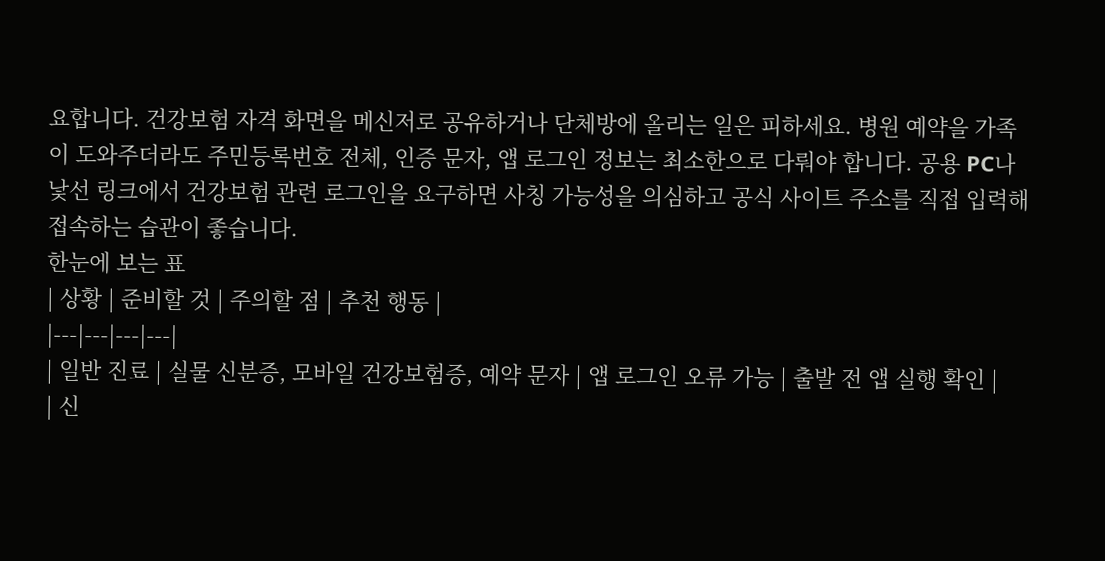요합니다. 건강보험 자격 화면을 메신저로 공유하거나 단체방에 올리는 일은 피하세요. 병원 예약을 가족이 도와주더라도 주민등록번호 전체, 인증 문자, 앱 로그인 정보는 최소한으로 다뤄야 합니다. 공용 PC나 낯선 링크에서 건강보험 관련 로그인을 요구하면 사칭 가능성을 의심하고 공식 사이트 주소를 직접 입력해 접속하는 습관이 좋습니다.
한눈에 보는 표
| 상황 | 준비할 것 | 주의할 점 | 추천 행동 |
|---|---|---|---|
| 일반 진료 | 실물 신분증, 모바일 건강보험증, 예약 문자 | 앱 로그인 오류 가능 | 출발 전 앱 실행 확인 |
| 신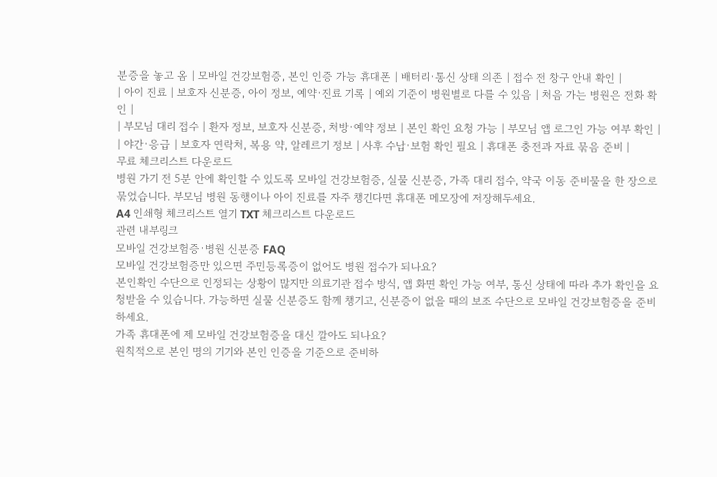분증을 놓고 옴 | 모바일 건강보험증, 본인 인증 가능 휴대폰 | 배터리·통신 상태 의존 | 접수 전 창구 안내 확인 |
| 아이 진료 | 보호자 신분증, 아이 정보, 예약·진료 기록 | 예외 기준이 병원별로 다를 수 있음 | 처음 가는 병원은 전화 확인 |
| 부모님 대리 접수 | 환자 정보, 보호자 신분증, 처방·예약 정보 | 본인 확인 요청 가능 | 부모님 앱 로그인 가능 여부 확인 |
| 야간·응급 | 보호자 연락처, 복용 약, 알레르기 정보 | 사후 수납·보험 확인 필요 | 휴대폰 충전과 자료 묶음 준비 |
무료 체크리스트 다운로드
병원 가기 전 5분 안에 확인할 수 있도록 모바일 건강보험증, 실물 신분증, 가족 대리 접수, 약국 이동 준비물을 한 장으로 묶었습니다. 부모님 병원 동행이나 아이 진료를 자주 챙긴다면 휴대폰 메모장에 저장해두세요.
A4 인쇄형 체크리스트 열기 TXT 체크리스트 다운로드
관련 내부링크
모바일 건강보험증·병원 신분증 FAQ
모바일 건강보험증만 있으면 주민등록증이 없어도 병원 접수가 되나요?
본인확인 수단으로 인정되는 상황이 많지만 의료기관 접수 방식, 앱 화면 확인 가능 여부, 통신 상태에 따라 추가 확인을 요청받을 수 있습니다. 가능하면 실물 신분증도 함께 챙기고, 신분증이 없을 때의 보조 수단으로 모바일 건강보험증을 준비하세요.
가족 휴대폰에 제 모바일 건강보험증을 대신 깔아도 되나요?
원칙적으로 본인 명의 기기와 본인 인증을 기준으로 준비하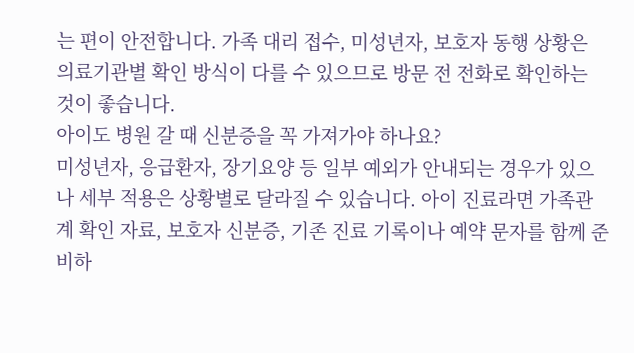는 편이 안전합니다. 가족 대리 접수, 미성년자, 보호자 동행 상황은 의료기관별 확인 방식이 다를 수 있으므로 방문 전 전화로 확인하는 것이 좋습니다.
아이도 병원 갈 때 신분증을 꼭 가져가야 하나요?
미성년자, 응급환자, 장기요양 등 일부 예외가 안내되는 경우가 있으나 세부 적용은 상황별로 달라질 수 있습니다. 아이 진료라면 가족관계 확인 자료, 보호자 신분증, 기존 진료 기록이나 예약 문자를 함께 준비하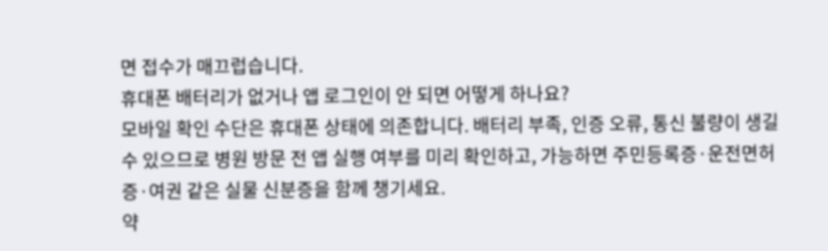면 접수가 매끄럽습니다.
휴대폰 배터리가 없거나 앱 로그인이 안 되면 어떻게 하나요?
모바일 확인 수단은 휴대폰 상태에 의존합니다. 배터리 부족, 인증 오류, 통신 불량이 생길 수 있으므로 병원 방문 전 앱 실행 여부를 미리 확인하고, 가능하면 주민등록증·운전면허증·여권 같은 실물 신분증을 함께 챙기세요.
약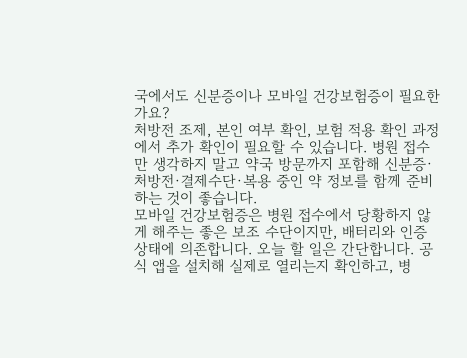국에서도 신분증이나 모바일 건강보험증이 필요한가요?
처방전 조제, 본인 여부 확인, 보험 적용 확인 과정에서 추가 확인이 필요할 수 있습니다. 병원 접수만 생각하지 말고 약국 방문까지 포함해 신분증·처방전·결제수단·복용 중인 약 정보를 함께 준비하는 것이 좋습니다.
모바일 건강보험증은 병원 접수에서 당황하지 않게 해주는 좋은 보조 수단이지만, 배터리와 인증 상태에 의존합니다. 오늘 할 일은 간단합니다. 공식 앱을 설치해 실제로 열리는지 확인하고, 병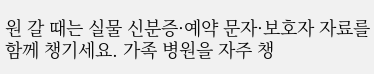원 갈 때는 실물 신분증·예약 문자·보호자 자료를 함께 챙기세요. 가족 병원을 자주 챙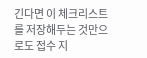긴다면 이 체크리스트를 저장해두는 것만으로도 접수 지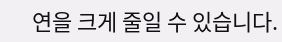연을 크게 줄일 수 있습니다.